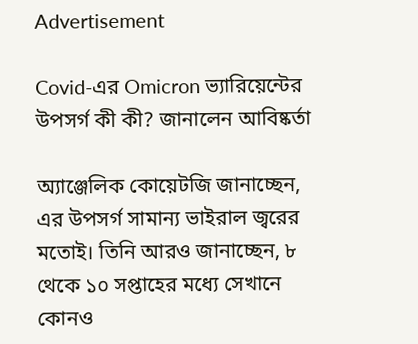Advertisement

Covid-এর Omicron ভ্যারিয়েন্টের উপসর্গ কী কী? জানালেন আবিষ্কর্তা

অ্যাঞ্জেলিক কোয়েটজি জানাচ্ছেন, এর উপসর্গ সামান্য ভাইরাল জ্বরের মতোই। তিনি আরও জানাচ্ছেন, ৮ থেকে ১০ সপ্তাহের মধ্যে সেখানে কোনও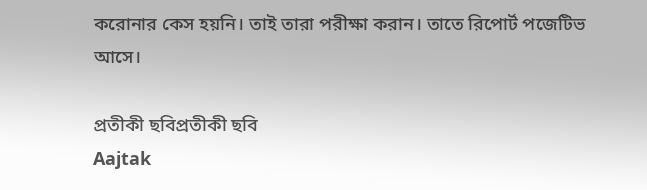করোনার কেস হয়নি। তাই তারা পরীক্ষা করান। তাতে রিপোর্ট পজেটিভ আসে।

প্রতীকী ছবিপ্রতীকী ছবি
Aajtak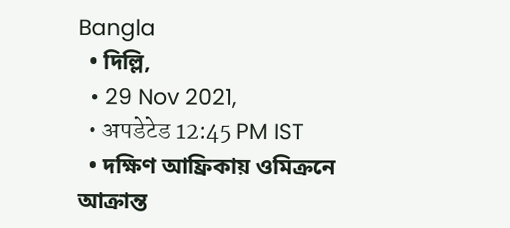Bangla
  • দিল্লি,
  • 29 Nov 2021,
  • अपडेटेड 12:45 PM IST
  • দক্ষিণ আফ্রিকায় ওমিক্রনে আক্রান্ত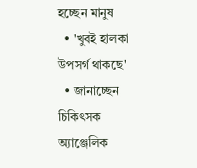হচ্ছেন মানুষ
  • 'খুবই হালকা উপসর্গ থাকছে'
  • জানাচ্ছেন চিকিৎসক অ্যাঞ্জেলিক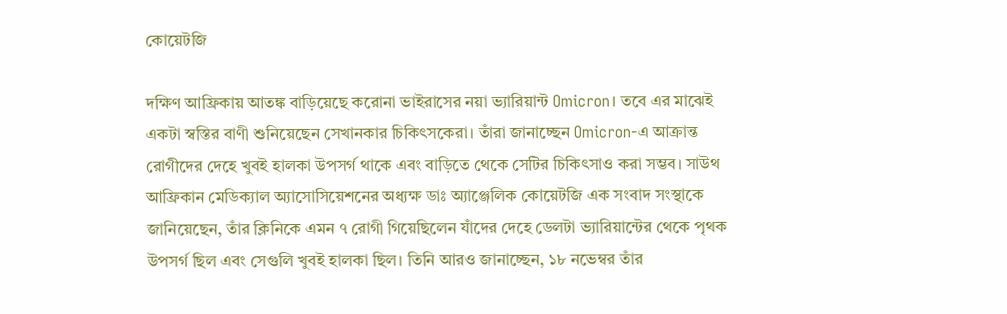কোয়েটজি

দক্ষিণ আফ্রিকায় আতঙ্ক বাড়িয়েছে করোনা ভাইরাসের নয়া ভ্যারিয়ান্ট Omicron। তবে এর মাঝেই একটা স্বস্তির বাণী শুনিয়েছেন সেখানকার চিকিৎসকেরা। তাঁরা জানাচ্ছেন Omicron-এ আক্রান্ত রোগীদের দেহে খুবই হালকা উপসর্গ থাকে এবং বাড়িতে থেকে সেটির চিকিৎসাও করা সম্ভব। সাউথ আফ্রিকান মেডিক্যাল অ্যাসোসিয়েশনের অধ্যক্ষ ডাঃ অ্যাঞ্জেলিক কোয়েটজি এক সংবাদ সংস্থাকে জানিয়েছেন, তাঁর ক্লিনিকে এমন ৭ রোগী গিয়েছিলেন যাঁদের দেহে ডেলটা ভ্যারিয়ান্টের থেকে পৃথক উপসর্গ ছিল এবং সেগুলি খুবই হালকা ছিল। তিনি আরও জানাচ্ছেন, ১৮ নভেম্বর তাঁর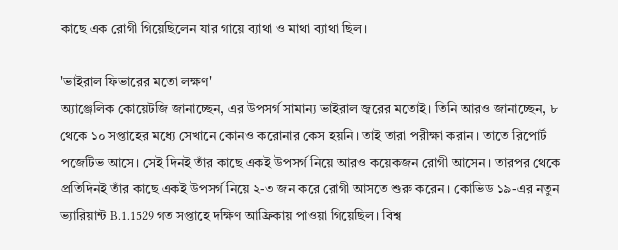কাছে এক রোগী গিয়েছিলেন যার গায়ে ব্যাথা ও মাথা ব্যাথা ছিল।

'ভাইরাল ফিভারের মতো লক্ষণ'
অ্যাঞ্জেলিক কোয়েটজি জানাচ্ছেন, এর উপসর্গ সামান্য ভাইরাল জ্বরের মতোই। তিনি আরও জানাচ্ছেন, ৮ থেকে ১০ সপ্তাহের মধ্যে সেখানে কোনও করোনার কেস হয়নি। তাই তারা পরীক্ষা করান। তাতে রিপোর্ট পজেটিভ আসে। সেই দিনই তাঁর কাছে একই উপসর্গ নিয়ে আরও কয়েকজন রোগী আসেন। তারপর থেকে প্রতিদিনই তাঁর কাছে একই উপসর্গ নিয়ে ২-৩ জন করে রোগী আসতে শুরু করেন। কোভিড ১৯-এর নতুন ভ্যারিয়ান্ট B.1.1529 গত সপ্তাহে দক্ষিণ আফ্রিকায় পাওয়া গিয়েছিল। বিশ্ব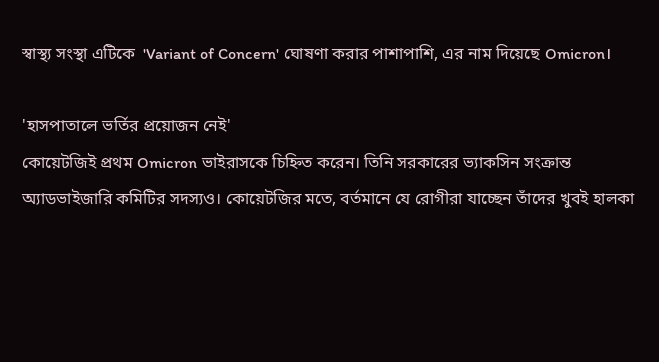স্বাস্থ্য সংস্থা এটিকে  'Variant of Concern' ঘোষণা করার পাশাপাশি, এর নাম দিয়েছে Omicron।

'হাসপাতালে ভর্তির প্রয়োজন নেই'
কোয়েটজিই প্রথম Omicron ভাইরাসকে চিহ্নিত করেন। তিনি সরকারের ভ্যাকসিন সংক্রান্ত অ্যাডভাইজারি কমিটির সদস্যও। কোয়েটজির মতে, বর্তমানে যে রোগীরা যাচ্ছেন তাঁদের খুবই হালকা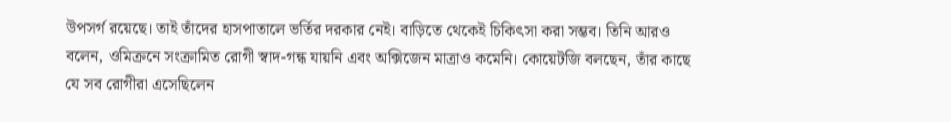উপসর্গ রয়েছে। তাই তাঁদের হাসপাতালে ভর্তির দরকার নেই। বাড়িতে থেকেই চিকিৎসা করা সম্ভব। তিনি আরও বলেন, ওমিক্রনে সংক্রামিত রোগী স্বাদ-গন্ধ যায়নি এবং অক্সিজেন মাত্রাও কমেনি। কোয়েটজি বলছেন, তাঁর কাছে যে সব রোগীরা এসেছিলেন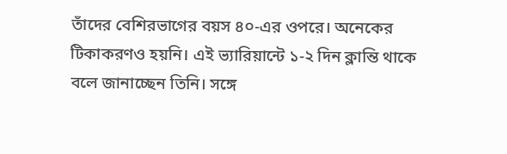তাঁদের বেশিরভাগের বয়স ৪০-এর ওপরে। অনেকের টিকাকরণও হয়নি। এই ভ্যারিয়ান্টে ১-২ দিন ক্লান্তি থাকে বলে জানাচ্ছেন তিনি। সঙ্গে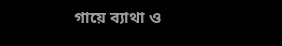গায়ে ব্যাথা ও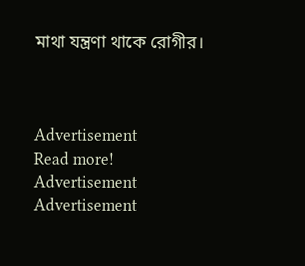মাথা যন্ত্রণা থাকে রোগীর।



Advertisement
Read more!
Advertisement
Advertisement